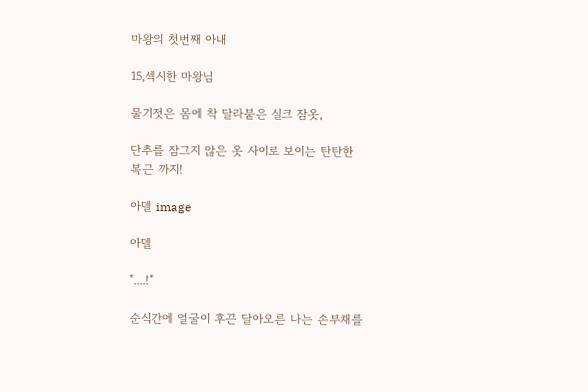마왕의 첫번째 아내

15,섹시한 마왕님

물기젓은 몸에 착 달라붙은 실크 잠옷,

단추를 잠그지 않은 옷 사이로 보이는 탄탄한 복근 까지!

아델 image

아델

"....!"

순식간에 얼굴이 후끈 달아오른 나는 손부채를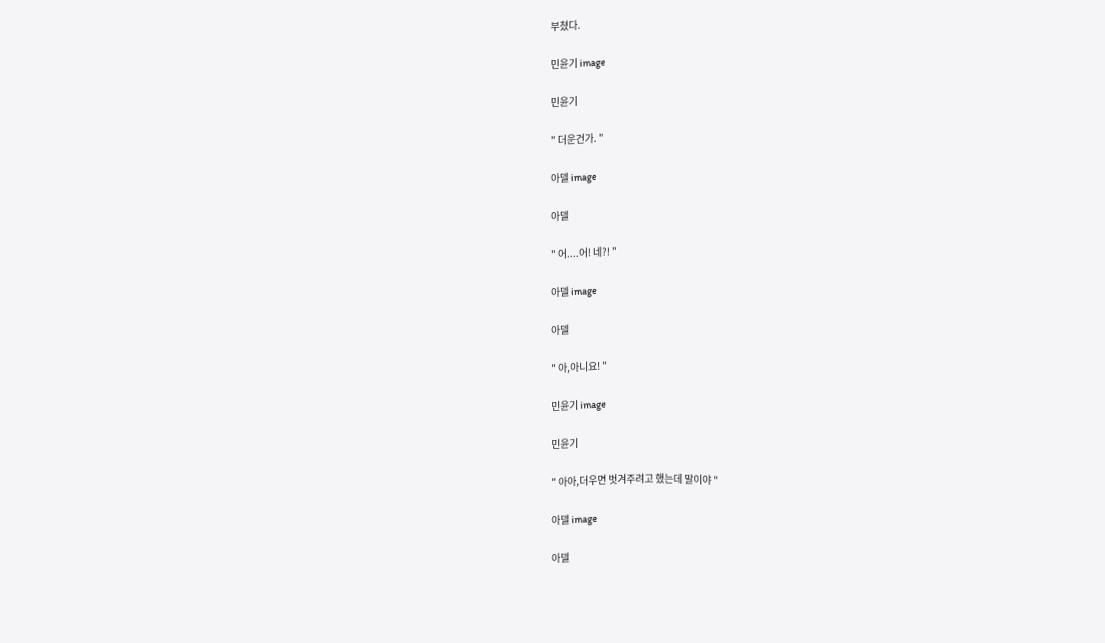부쳤다.

민윤기 image

민윤기

" 더운건가. "

아델 image

아델

" 어....어! 네?! "

아델 image

아델

" 아,아니요! "

민윤기 image

민윤기

" 아아,더우면 벗겨주려고 했는데 말이야 "

아델 image

아델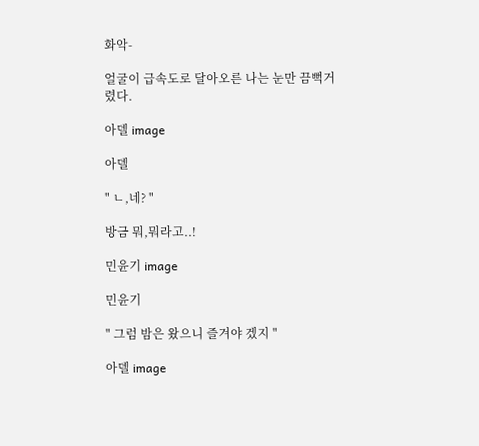화악-

얼굴이 급속도로 달아오른 나는 눈만 끔뻑거렸다.

아델 image

아델

" ㄴ,네? "

방금 뭐,뭐라고..!

민윤기 image

민윤기

" 그럼 밤은 왔으니 즐겨야 겠지 "

아델 image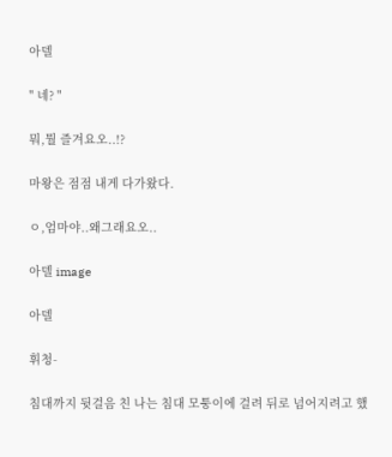아델

" 네? "

뭐,뭘 즐겨요오..!?

마왕은 점점 내게 다가왔다.

ㅇ,엄마야..왜그래요오..

아델 image

아델

휘청-

침대까지 뒷걸음 친 나는 침대 모퉁이에 걸려 뒤로 넘어지려고 했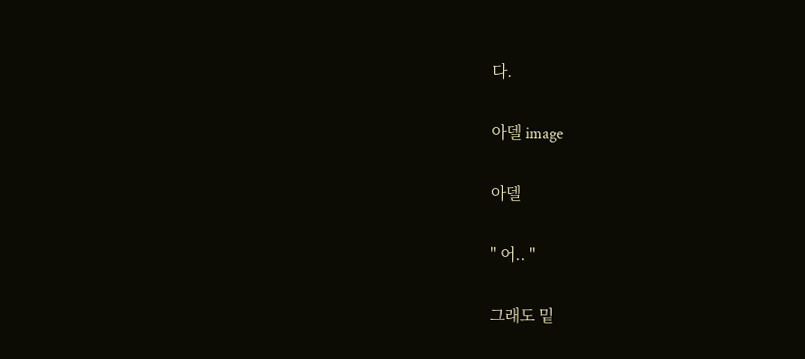다.

아델 image

아델

" 어.. "

그래도 밑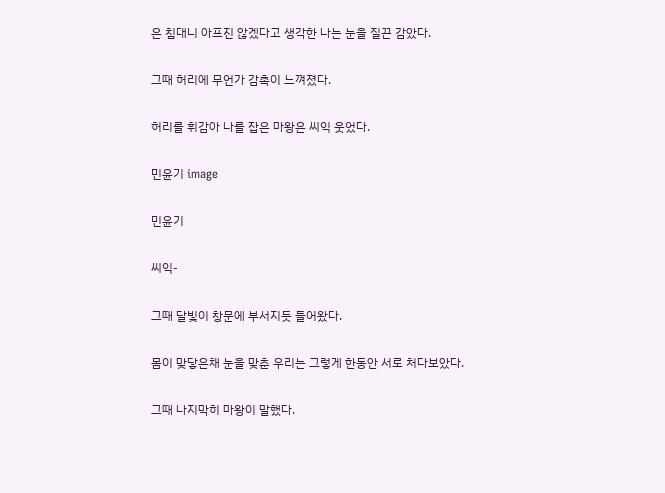은 침대니 아프진 않겠다고 생각한 나는 눈을 질끈 감았다.

그때 허리에 무언가 감촉이 느껴졌다.

허리를 휘감아 나를 잡은 마왕은 씨익 웃었다.

민윤기 image

민윤기

씨익-

그때 달빛이 창문에 부서지듯 들어왔다.

몸이 맞닿은채 눈을 맞춘 우리는 그렇게 한동안 서로 처다보았다.

그때 나지막히 마왕이 말했다.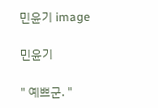민윤기 image

민윤기

" 예쁘군. "